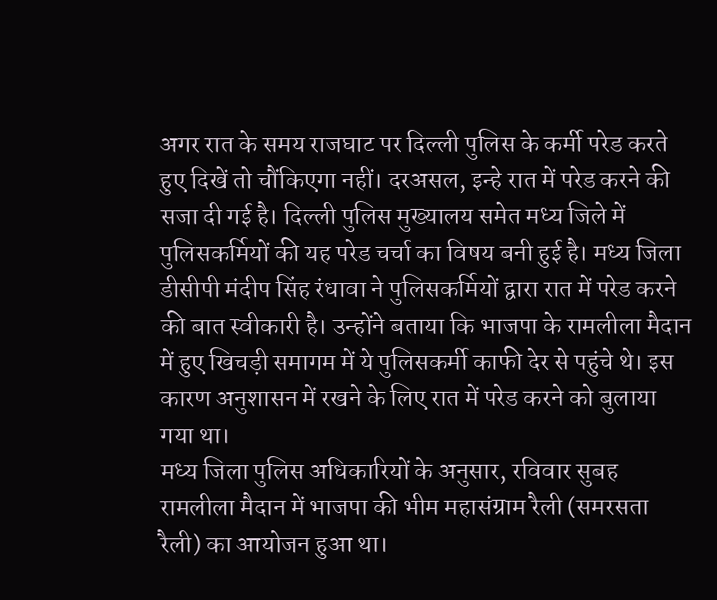अगर रात के समय राजघाट पर दिल्ली पुलिस के कर्मी परेड करते हुए दिखें तो चौंकिएगा नहीं। दरअसल, इन्हे रात में परेड करने की सजा दी गई है। दिल्ली पुलिस मुख्यालय समेत मध्य जिले में पुलिसकर्मियों की यह परेड चर्चा का विषय बनी हुई है। मध्य जिला डीसीपी मंदीप सिंह रंधावा ने पुलिसकर्मियों द्वारा रात में परेड करने की बात स्वीकारी है। उन्होंने बताया कि भाजपा के रामलीला मैदान में हुए खिचड़ी समागम में ये पुलिसकर्मी काफी देर से पहुंचे थे। इस कारण अनुशासन में रखने के लिए रात में परेड करने को बुलाया गया था।
मध्य जिला पुलिस अधिकारियों के अनुसार, रविवार सुबह रामलीला मैदान में भाजपा की भीम महासंग्राम रैली (समरसता रैली) का आयोजन हुआ था।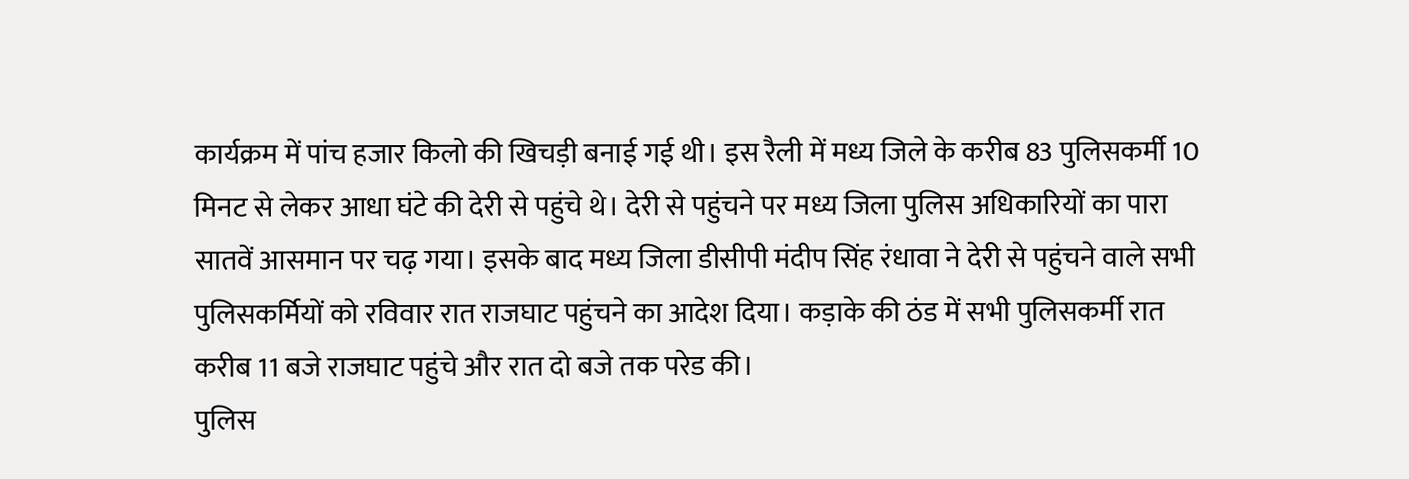कार्यक्रम में पांच हजार किलो की खिचड़ी बनाई गई थी। इस रैली में मध्य जिले के करीब 83 पुलिसकर्मी 10 मिनट से लेकर आधा घंटे की देरी से पहुंचे थे। देरी से पहुंचने पर मध्य जिला पुलिस अधिकारियों का पारा सातवें आसमान पर चढ़ गया। इसके बाद मध्य जिला डीसीपी मंदीप सिंह रंधावा ने देरी से पहुंचने वाले सभी पुलिसकर्मियों को रविवार रात राजघाट पहुंचने का आदेश दिया। कड़ाके की ठंड में सभी पुलिसकर्मी रात करीब 11 बजे राजघाट पहुंचे और रात दो बजे तक परेड की।
पुलिस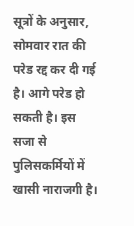सूत्रों के अनुसार, सोमवार रात की परेड रद्द कर दी गई है। आगे परेड हो सकती है। इस सजा से पुलिसकर्मियों में खासी नाराजगी है।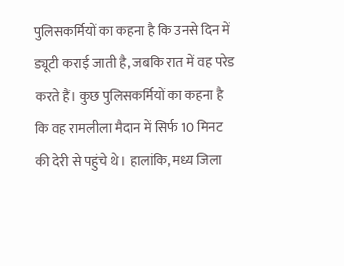पुलिसकर्मियों का कहना है कि उनसे दिन में ड्यूटी कराई जाती है, जबकि रात में वह परेड करते हैं। कुछ पुलिसकर्मियों का कहना है कि वह रामलीला मैदान में सिर्फ 10 मिनट की देरी से पहुंचे थे। हालांकि, मध्य जिला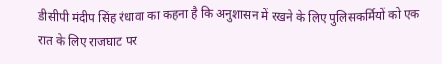डीसीपी मंदीप सिंह रंधावा का कहना है कि अनुशासन में रखने के लिए पुलिसकर्मियों को एक रात के लिए राजघाट पर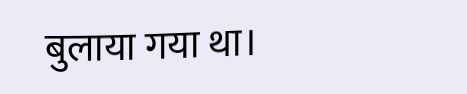बुलाया गया था।